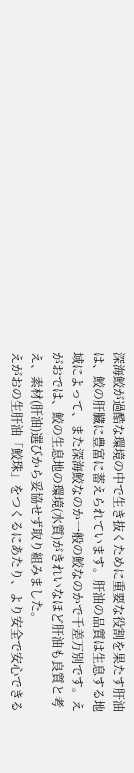深海鮫が過酷な環境の中で生き抜くために重要な役割を果たす肝油は、鮫の肝臓に豊富に蓄えられています。肝油の品質は生息する地域によって、また深海鮫なのか一般の鮫なのかで千差万別です。えがおでは、鮫の生息地の環境(水質)がきれいなほど肝油も良質と考え、素材(肝油)選びから妥協せず取り組みました。
えがおの生肝油「鮫珠」をつくるにあたり、より安全で安心できる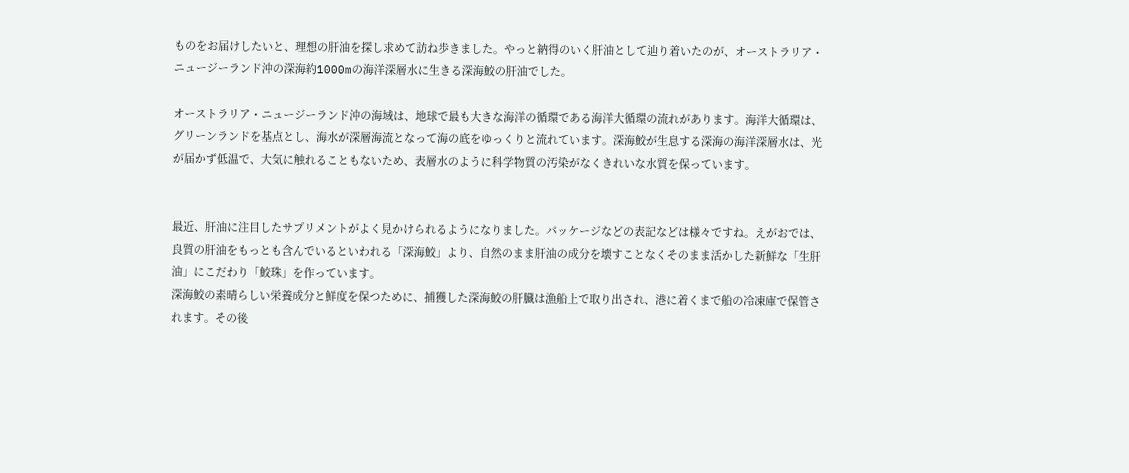ものをお届けしたいと、理想の肝油を探し求めて訪ね歩きました。やっと納得のいく肝油として辿り着いたのが、オーストラリア・ニュージーランド沖の深海約1000mの海洋深層水に生きる深海鮫の肝油でした。

オーストラリア・ニュージーランド沖の海域は、地球で最も大きな海洋の循環である海洋大循環の流れがあります。海洋大循環は、グリーンランドを基点とし、海水が深層海流となって海の底をゆっくりと流れています。深海鮫が生息する深海の海洋深層水は、光が届かず低温で、大気に触れることもないため、表層水のように科学物質の汚染がなくきれいな水質を保っています。


最近、肝油に注目したサプリメントがよく見かけられるようになりました。パッケージなどの表記などは様々ですね。えがおでは、良質の肝油をもっとも含んでいるといわれる「深海鮫」より、自然のまま肝油の成分を壊すことなくそのまま活かした新鮮な「生肝油」にこだわり「鮫珠」を作っています。
深海鮫の素晴らしい栄養成分と鮮度を保つために、捕獲した深海鮫の肝臓は漁船上で取り出され、港に着くまで船の冷凍庫で保管されます。その後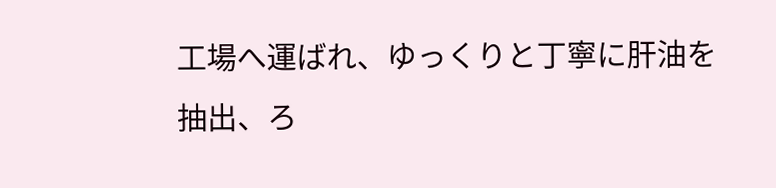工場へ運ばれ、ゆっくりと丁寧に肝油を抽出、ろ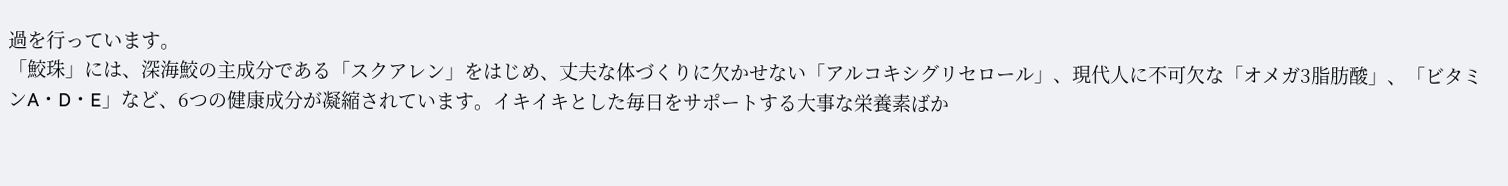過を行っています。
「鮫珠」には、深海鮫の主成分である「スクアレン」をはじめ、丈夫な体づくりに欠かせない「アルコキシグリセロール」、現代人に不可欠な「オメガ3脂肪酸」、「ビタミンA・D・E」など、6つの健康成分が凝縮されています。イキイキとした毎日をサポートする大事な栄養素ばか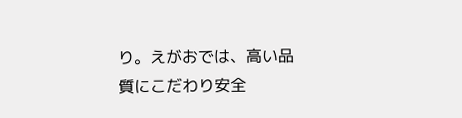り。えがおでは、高い品質にこだわり安全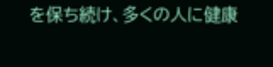を保ち続け、多くの人に健康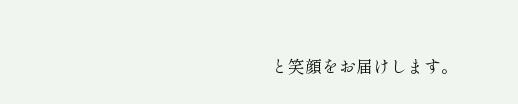と笑顔をお届けします。